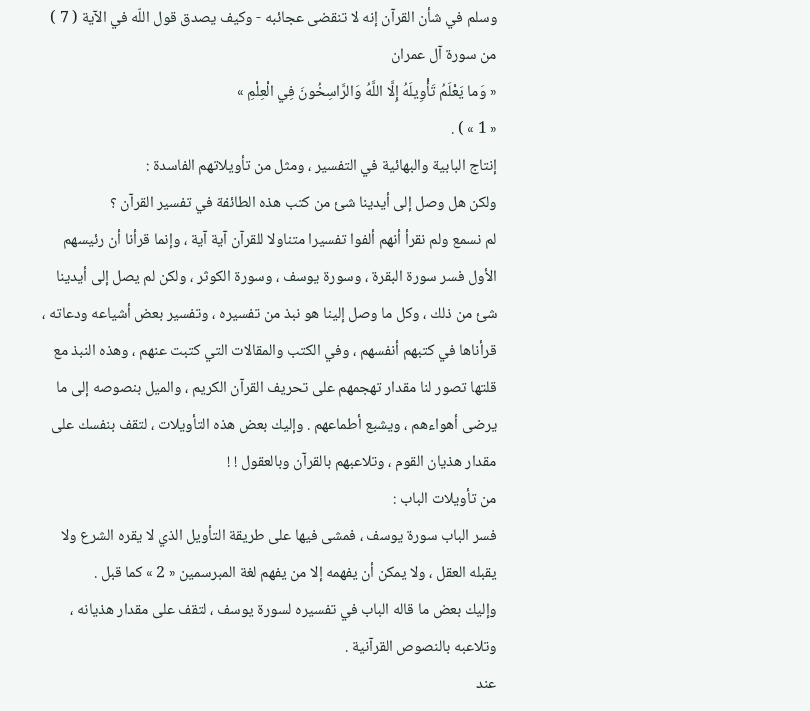وسلم في شأن القرآن إنه لا تنقضى عجائبه - وكيف يصدق قول اللّه في الآية ( 7 ) من سورة آل عمران
« وَما يَعْلَمُ تَأْوِيلَهُ إِلَّا اللَّهُ وَالرَّاسِخُونَ فِي الْعِلْمِ »
« 1 » ) .
إنتاج البابية والبهائية في التفسير ، ومثل من تأويلاتهم الفاسدة :
ولكن هل وصل إلى أيدينا شئ من كتب هذه الطائفة في تفسير القرآن ؟
لم نسمع ولم نقرأ أنهم ألفوا تفسيرا متناولا للقرآن آية آية ، وإنما قرأنا أن رئيسهم الأول فسر سورة البقرة ، وسورة يوسف ، وسورة الكوثر ، ولكن لم يصل إلى أيدينا شئ من ذلك ، وكل ما وصل إلينا هو نبذ من تفسيره ، وتفسير بعض أشياعه ودعاته ، قرأناها في كتبهم أنفسهم ، وفي الكتب والمقالات التي كتبت عنهم ، وهذه النبذ مع قلتها تصور لنا مقدار تهجمهم على تحريف القرآن الكريم ، والميل بنصوصه إلى ما يرضى أهواءهم ، ويشبع أطماعهم . وإليك بعض هذه التأويلات ، لتقف بنفسك على مقدار هذيان القوم ، وتلاعبهم بالقرآن وبالعقول ! !
من تأويلات الباب :
فسر الباب سورة يوسف ، فمشى فيها على طريقة التأويل الذي لا يقره الشرع ولا يقبله العقل ، ولا يمكن أن يفهمه إلا من يفهم لغة المبرسمين « 2 » كما قبل .
وإليك بعض ما قاله الباب في تفسيره لسورة يوسف ، لتقف على مقدار هذيانه ، وتلاعبه بالنصوص القرآنية .
عند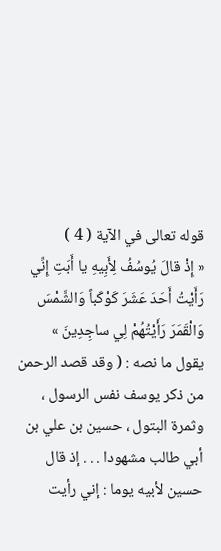قوله تعالى في الآية ( 4 )
« إِذْ قالَ يُوسُفُ لِأَبِيهِ يا أَبَتِ إِنِّي رَأَيْتُ أَحَدَ عَشَرَ كَوْكَباً وَالشَّمْسَ وَالْقَمَرَ رَأَيْتُهُمْ لِي ساجِدِينَ »
يقول ما نصه : ( وقد قصد الرحمن من ذكر يوسف نفس الرسول ، وثمرة البتول ، حسين بن علي بن أبي طالب مشهودا . . . إذ قال حسين لأبيه يوما : إني رأيت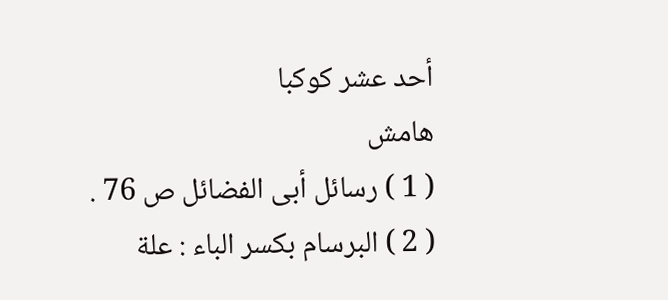أحد عشر كوكبا
هامش
( 1 ) رسائل أبى الفضائل ص 76 .
( 2 ) البرسام بكسر الباء : علة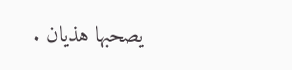يصحبها هذيان .